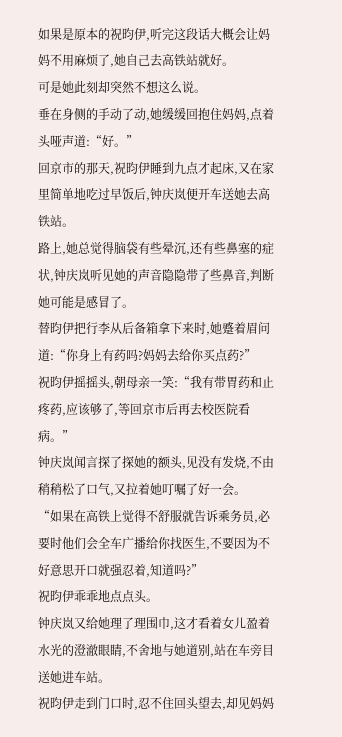如果是原本的祝昀伊,听完这段话大概会让妈妈不用麻烦了,她自己去高铁站就好。
可是她此刻却突然不想这么说。
垂在身侧的手动了动,她缓缓回抱住妈妈,点着头哑声道:“好。”
回京市的那天,祝昀伊睡到九点才起床,又在家里简单地吃过早饭后,钟庆岚便开车送她去高铁站。
路上,她总觉得脑袋有些晕沉,还有些鼻塞的症状,钟庆岚听见她的声音隐隐带了些鼻音,判断她可能是感冒了。
替昀伊把行李从后备箱拿下来时,她蹙着眉问道:“你身上有药吗?妈妈去给你买点药?”
祝昀伊摇摇头,朝母亲一笑:“我有带胃药和止疼药,应该够了,等回京市后再去校医院看病。”
钟庆岚闻言探了探她的额头,见没有发烧,不由稍稍松了口气,又拉着她叮嘱了好一会。
“如果在高铁上觉得不舒服就告诉乘务员,必要时他们会全车广播给你找医生,不要因为不好意思开口就强忍着,知道吗?”
祝昀伊乖乖地点点头。
钟庆岚又给她理了理围巾,这才看着女儿盈着水光的澄澈眼睛,不舍地与她道别,站在车旁目送她进车站。
祝昀伊走到门口时,忍不住回头望去,却见妈妈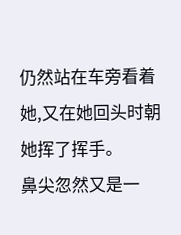仍然站在车旁看着她,又在她回头时朝她挥了挥手。
鼻尖忽然又是一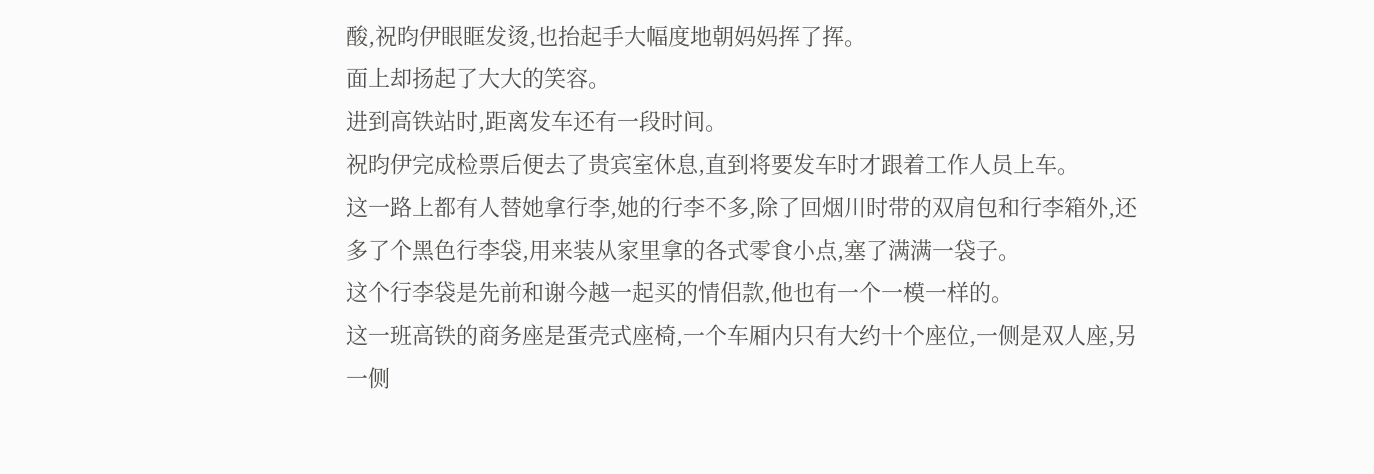酸,祝昀伊眼眶发烫,也抬起手大幅度地朝妈妈挥了挥。
面上却扬起了大大的笑容。
进到高铁站时,距离发车还有一段时间。
祝昀伊完成检票后便去了贵宾室休息,直到将要发车时才跟着工作人员上车。
这一路上都有人替她拿行李,她的行李不多,除了回烟川时带的双肩包和行李箱外,还多了个黑色行李袋,用来装从家里拿的各式零食小点,塞了满满一袋子。
这个行李袋是先前和谢今越一起买的情侣款,他也有一个一模一样的。
这一班高铁的商务座是蛋壳式座椅,一个车厢内只有大约十个座位,一侧是双人座,另一侧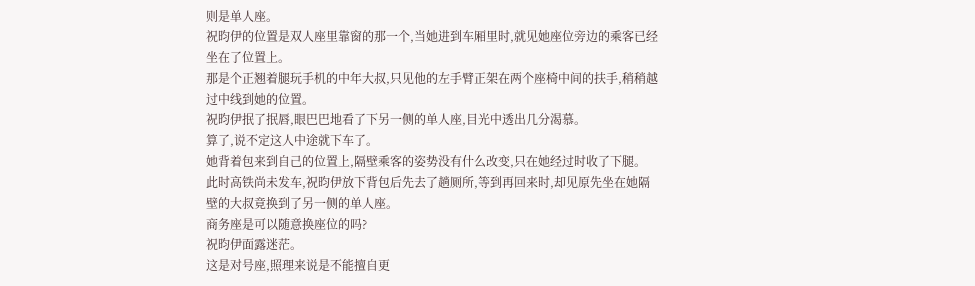则是单人座。
祝昀伊的位置是双人座里靠窗的那一个,当她进到车厢里时,就见她座位旁边的乘客已经坐在了位置上。
那是个正翘着腿玩手机的中年大叔,只见他的左手臂正架在两个座椅中间的扶手,稍稍越过中线到她的位置。
祝昀伊抿了抿唇,眼巴巴地看了下另一侧的单人座,目光中透出几分渴慕。
算了,说不定这人中途就下车了。
她背着包来到自己的位置上,隔壁乘客的姿势没有什么改变,只在她经过时收了下腿。
此时高铁尚未发车,祝昀伊放下背包后先去了趟厕所,等到再回来时,却见原先坐在她隔壁的大叔竟换到了另一侧的单人座。
商务座是可以随意换座位的吗?
祝昀伊面露迷茫。
这是对号座,照理来说是不能擅自更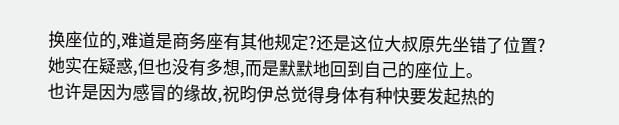换座位的,难道是商务座有其他规定?还是这位大叔原先坐错了位置?
她实在疑惑,但也没有多想,而是默默地回到自己的座位上。
也许是因为感冒的缘故,祝昀伊总觉得身体有种快要发起热的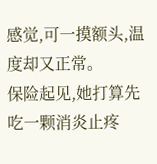感觉,可一摸额头,温度却又正常。
保险起见,她打算先吃一颗消炎止疼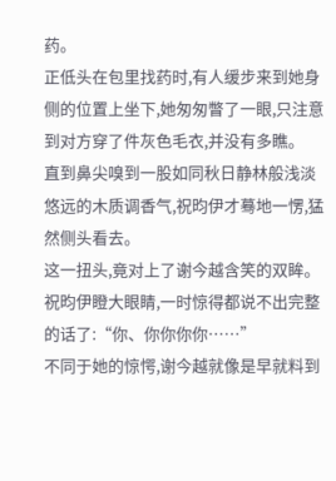药。
正低头在包里找药时,有人缓步来到她身侧的位置上坐下,她匆匆瞥了一眼,只注意到对方穿了件灰色毛衣,并没有多瞧。
直到鼻尖嗅到一股如同秋日静林般浅淡悠远的木质调香气,祝昀伊才蓦地一愣,猛然侧头看去。
这一扭头,竟对上了谢今越含笑的双眸。
祝昀伊瞪大眼睛,一时惊得都说不出完整的话了:“你、你你你你……”
不同于她的惊愕,谢今越就像是早就料到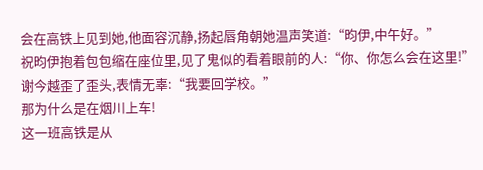会在高铁上见到她,他面容沉静,扬起唇角朝她温声笑道:“昀伊,中午好。”
祝昀伊抱着包包缩在座位里,见了鬼似的看着眼前的人:“你、你怎么会在这里!”
谢今越歪了歪头,表情无辜:“我要回学校。”
那为什么是在烟川上车!
这一班高铁是从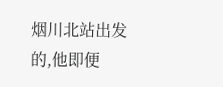烟川北站出发的,他即便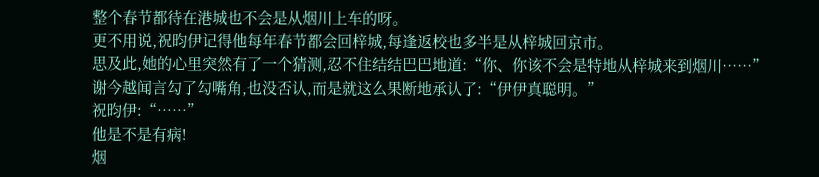整个春节都待在港城也不会是从烟川上车的呀。
更不用说,祝昀伊记得他每年春节都会回梓城,每逢返校也多半是从梓城回京市。
思及此,她的心里突然有了一个猜测,忍不住结结巴巴地道:“你、你该不会是特地从梓城来到烟川……”
谢今越闻言勾了勾嘴角,也没否认,而是就这么果断地承认了:“伊伊真聪明。”
祝昀伊:“……”
他是不是有病!
烟